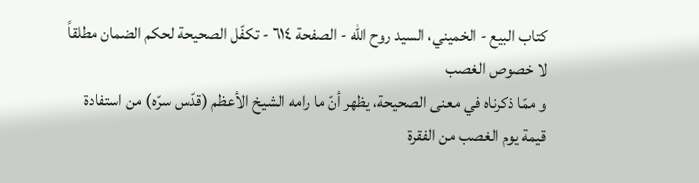كتاب البيع - الخميني، السيد روح الله - الصفحة ٦١٤ - تكفّل الصحيحة لحكم الضمان مطلقاً لا خصوص الغصب
و ممّا ذكرناه في معنى الصحيحة، يظهر أنّ ما رامه الشيخ الأعظم (قدّس سرّه) من استفادة قيمة يوم الغصب من الفقرة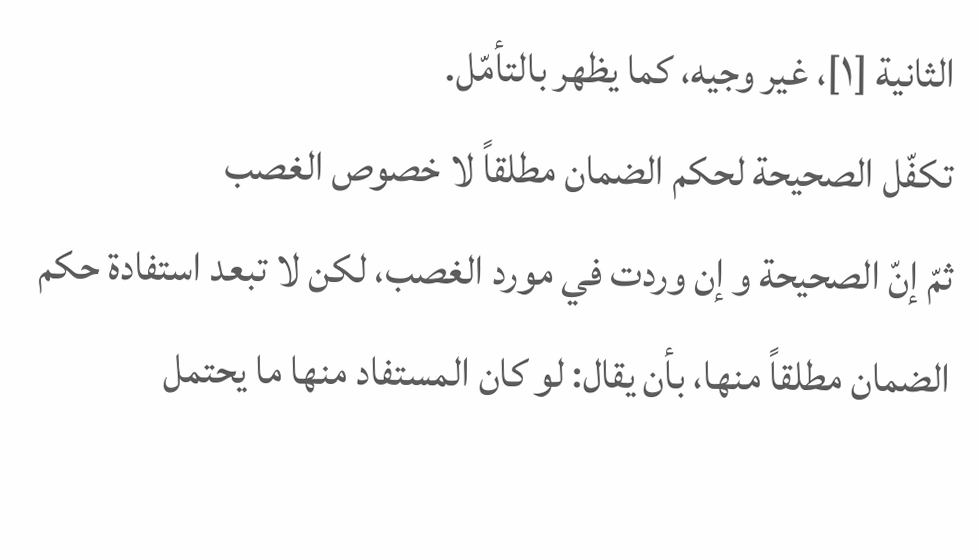الثانية [١]، غير وجيه، كما يظهر بالتأمّل.
تكفّل الصحيحة لحكم الضمان مطلقاً لا خصوص الغصب
ثمّ إنّ الصحيحة و إن وردت في مورد الغصب، لكن لا تبعد استفادة حكم الضمان مطلقاً منها، بأن يقال: لو كان المستفاد منها ما يحتمل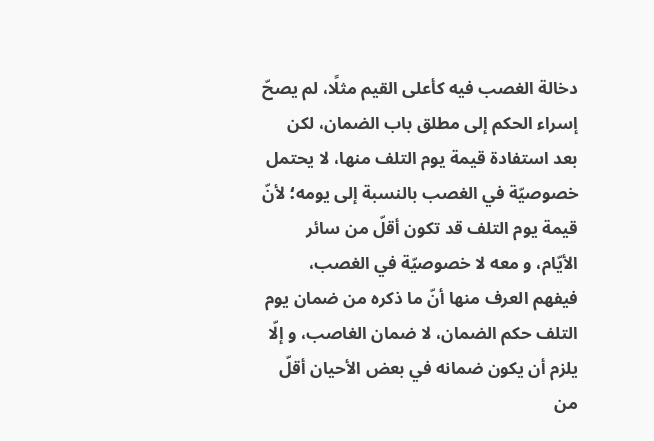دخالة الغصب فيه كأعلى القيم مثلًا، لم يصحّ إسراء الحكم إلى مطلق باب الضمان، لكن بعد استفادة قيمة يوم التلف منها، لا يحتمل خصوصيّة في الغصب بالنسبة إلى يومه؛ لأنّ قيمة يوم التلف قد تكون أقلّ من سائر الأيّام، و معه لا خصوصيّة في الغصب، فيفهم العرف منها أنّ ما ذكره من ضمان يوم التلف حكم الضمان، لا ضمان الغاصب، و إلّا يلزم أن يكون ضمانه في بعض الأحيان أقلّ من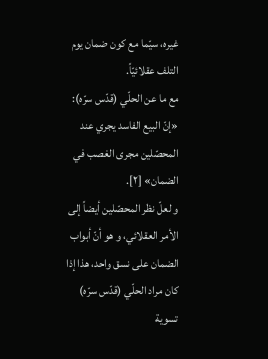غيره، سيّما مع كون ضمان يوم التلف عقلائيّاً.
مع ما عن الحلّي (قدّس سرّه): «إنّ البيع الفاسد يجري عند المحصّلين مجرى الغصب في الضمان» [٢].
و لعلّ نظر المحصّلين أيضاً إلى الأمر العقلائي، و هو أنّ أبواب الضمان على نسق واحد، هذا إذا كان مراد الحلّي (قدّس سرّه) تسوية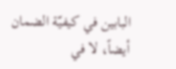البابين في كيفيّة الضمان أيضاً، لا في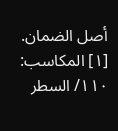أصل الضمان.
[١] المكاسب: ١١٠/ السطر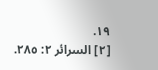١٩.
[٢] السرائر ٢: ٢٨٥.